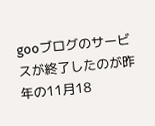gooブログのサービスが終了したのが昨年の11月18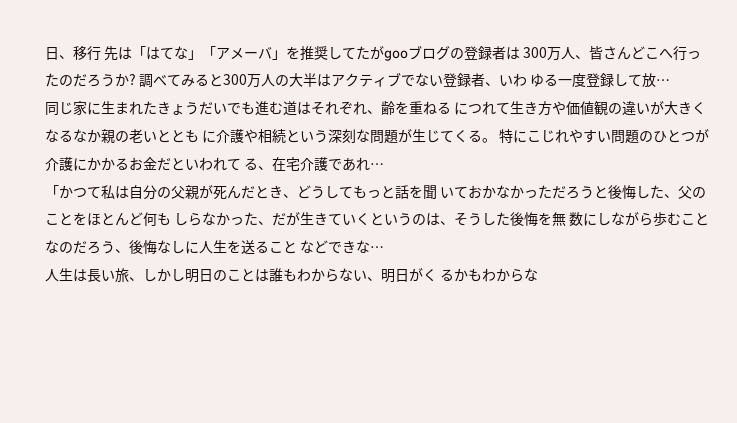日、移行 先は「はてな」「アメーバ」を推奨してたがgooブログの登録者は 300万人、皆さんどこへ行ったのだろうか? 調べてみると300万人の大半はアクティブでない登録者、いわ ゆる一度登録して放…
同じ家に生まれたきょうだいでも進む道はそれぞれ、齢を重ねる につれて生き方や価値観の違いが大きくなるなか親の老いととも に介護や相続という深刻な問題が生じてくる。 特にこじれやすい問題のひとつが介護にかかるお金だといわれて る、在宅介護であれ…
「かつて私は自分の父親が死んだとき、どうしてもっと話を聞 いておかなかっただろうと後悔した、父のことをほとんど何も しらなかった、だが生きていくというのは、そうした後悔を無 数にしながら歩むことなのだろう、後悔なしに人生を送ること などできな…
人生は長い旅、しかし明日のことは誰もわからない、明日がく るかもわからな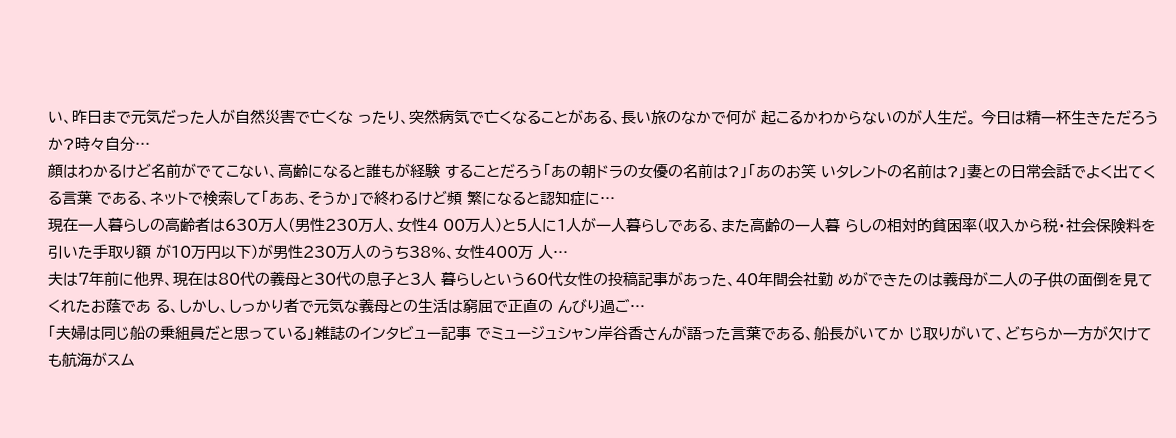い、昨日まで元気だった人が自然災害で亡くな ったり、突然病気で亡くなることがある、長い旅のなかで何が 起こるかわからないのが人生だ。 今日は精一杯生きただろうか?時々自分…
顔はわかるけど名前がでてこない、高齢になると誰もが経験 することだろう「あの朝ドラの女優の名前は?」「あのお笑 いタレントの名前は?」妻との日常会話でよく出てくる言葉 である、ネットで検索して「ああ、そうか」で終わるけど頻 繁になると認知症に…
現在一人暮らしの高齢者は630万人(男性230万人、女性4 00万人)と5人に1人が一人暮らしである、また高齢の一人暮 らしの相対的貧困率(収入から税・社会保険料を引いた手取り額 が10万円以下)が男性230万人のうち38%、女性400万 人…
夫は7年前に他界、現在は80代の義母と30代の息子と3人 暮らしという60代女性の投稿記事があった、40年間会社勤 めができたのは義母が二人の子供の面倒を見てくれたお蔭であ る、しかし、しっかり者で元気な義母との生活は窮屈で正直の んびり過ご…
「夫婦は同じ船の乗組員だと思っている」雑誌のインタビュー記事 でミュージュシャン岸谷香さんが語った言葉である、船長がいてか じ取りがいて、どちらか一方が欠けても航海がスム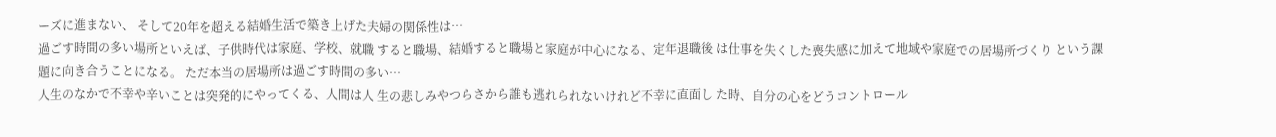ーズに進まない、 そして20年を超える結婚生活で築き上げた夫婦の関係性は…
過ごす時間の多い場所といえば、子供時代は家庭、学校、就職 すると職場、結婚すると職場と家庭が中心になる、定年退職後 は仕事を失くした喪失感に加えて地域や家庭での居場所づくり という課題に向き合うことになる。 ただ本当の居場所は過ごす時間の多い…
人生のなかで不幸や辛いことは突発的にやってくる、人間は人 生の悲しみやつらさから誰も逃れられないけれど不幸に直面し た時、自分の心をどうコントロール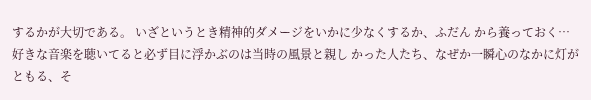するかが大切である。 いざというとき精神的ダメージをいかに少なくするか、ふだん から養っておく…
好きな音楽を聴いてると必ず目に浮かぶのは当時の風景と親し かった人たち、なぜか一瞬心のなかに灯がともる、そ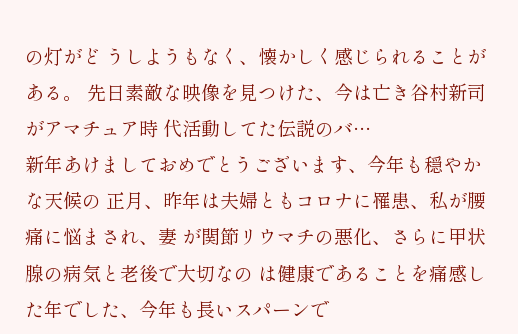の灯がど うしようもなく、懐かしく感じられることがある。 先日素敵な映像を見つけた、今は亡き谷村新司がアマチュア時 代活動してた伝説のバ…
新年あけましておめでとうございます、今年も穏やかな天候の 正月、昨年は夫婦ともコロナに罹患、私が腰痛に悩まされ、妻 が関節リウマチの悪化、さらに甲状腺の病気と老後で大切なの は健康であることを痛感した年でした、今年も長いスパーンで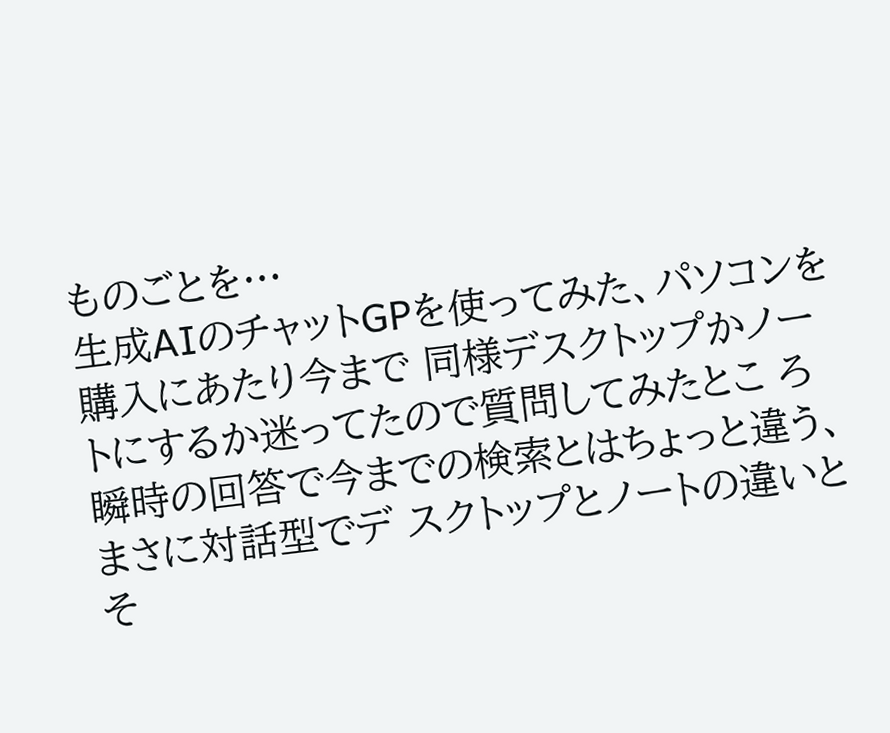ものごとを…
生成AIのチャットGPを使ってみた、パソコンを購入にあたり今まで 同様デスクトップかノートにするか迷ってたので質問してみたとこ ろ瞬時の回答で今までの検索とはちょっと違う、まさに対話型でデ スクトップとノートの違いとそ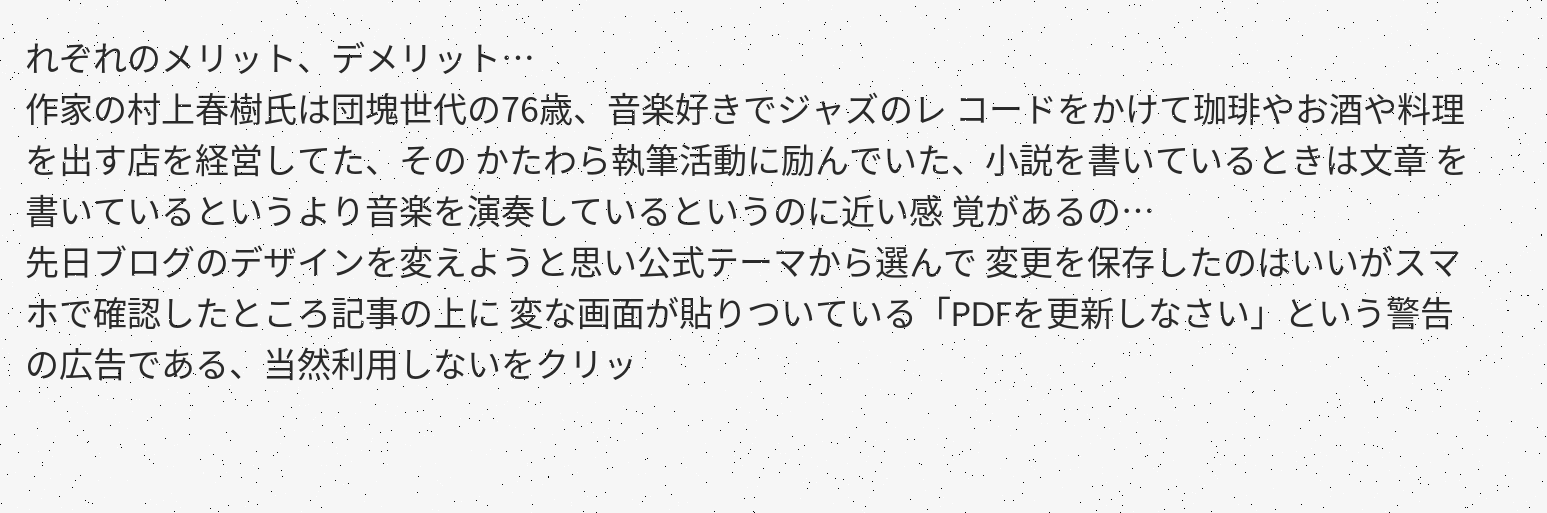れぞれのメリット、デメリット…
作家の村上春樹氏は団塊世代の76歳、音楽好きでジャズのレ コードをかけて珈琲やお酒や料理を出す店を経営してた、その かたわら執筆活動に励んでいた、小説を書いているときは文章 を書いているというより音楽を演奏しているというのに近い感 覚があるの…
先日ブログのデザインを変えようと思い公式テーマから選んで 変更を保存したのはいいがスマホで確認したところ記事の上に 変な画面が貼りついている「PDFを更新しなさい」という警告 の広告である、当然利用しないをクリッ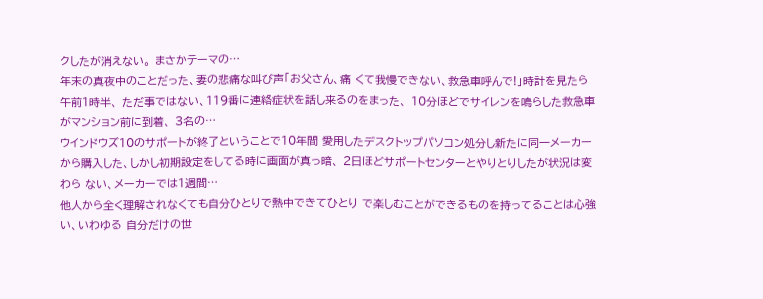クしたが消えない。 まさかテーマの…
年末の真夜中のことだった、妻の悲痛な叫び声「お父さん、痛 くて我慢できない、救急車呼んで!」時計を見たら午前1時半、 ただ事ではない、119番に連絡症状を話し来るのをまった、 10分ほどでサイレンを鳴らした救急車がマンション前に到着、 3名の…
ウインドウズ10のサポートが終了ということで10年間 愛用したデスクトップパソコン処分し新たに同一メーカー から購入した、しかし初期設定をしてる時に画面が真っ暗、 2日ほどサポートセンターとやりとりしたが状況は変わら ない、メーカーでは1週間…
他人から全く理解されなくても自分ひとりで熱中できてひとり で楽しむことができるものを持ってることは心強い、いわゆる 自分だけの世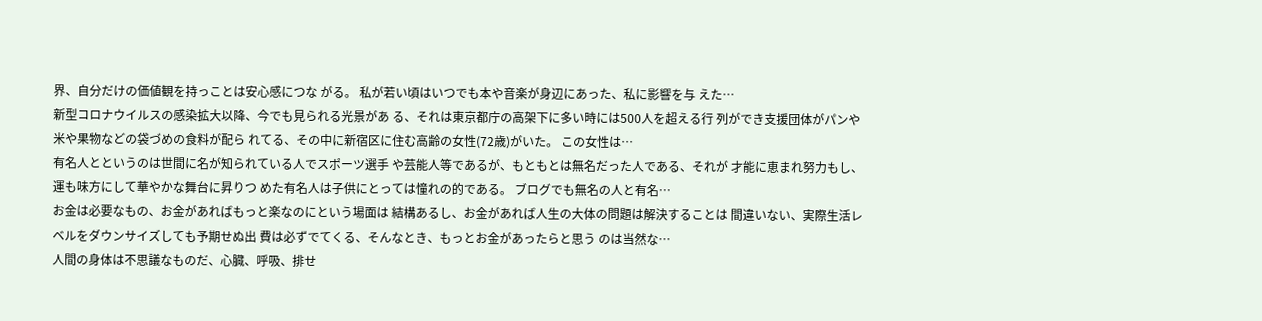界、自分だけの価値観を持っことは安心感につな がる。 私が若い頃はいつでも本や音楽が身辺にあった、私に影響を与 えた…
新型コロナウイルスの感染拡大以降、今でも見られる光景があ る、それは東京都庁の高架下に多い時には500人を超える行 列ができ支援団体がパンや米や果物などの袋づめの食料が配ら れてる、その中に新宿区に住む高齢の女性(72歳)がいた。 この女性は…
有名人とというのは世間に名が知られている人でスポーツ選手 や芸能人等であるが、もともとは無名だった人である、それが 才能に恵まれ努力もし、運も味方にして華やかな舞台に昇りつ めた有名人は子供にとっては憧れの的である。 ブログでも無名の人と有名…
お金は必要なもの、お金があればもっと楽なのにという場面は 結構あるし、お金があれば人生の大体の問題は解決することは 間違いない、実際生活レベルをダウンサイズしても予期せぬ出 費は必ずでてくる、そんなとき、もっとお金があったらと思う のは当然な…
人間の身体は不思議なものだ、心臓、呼吸、排せ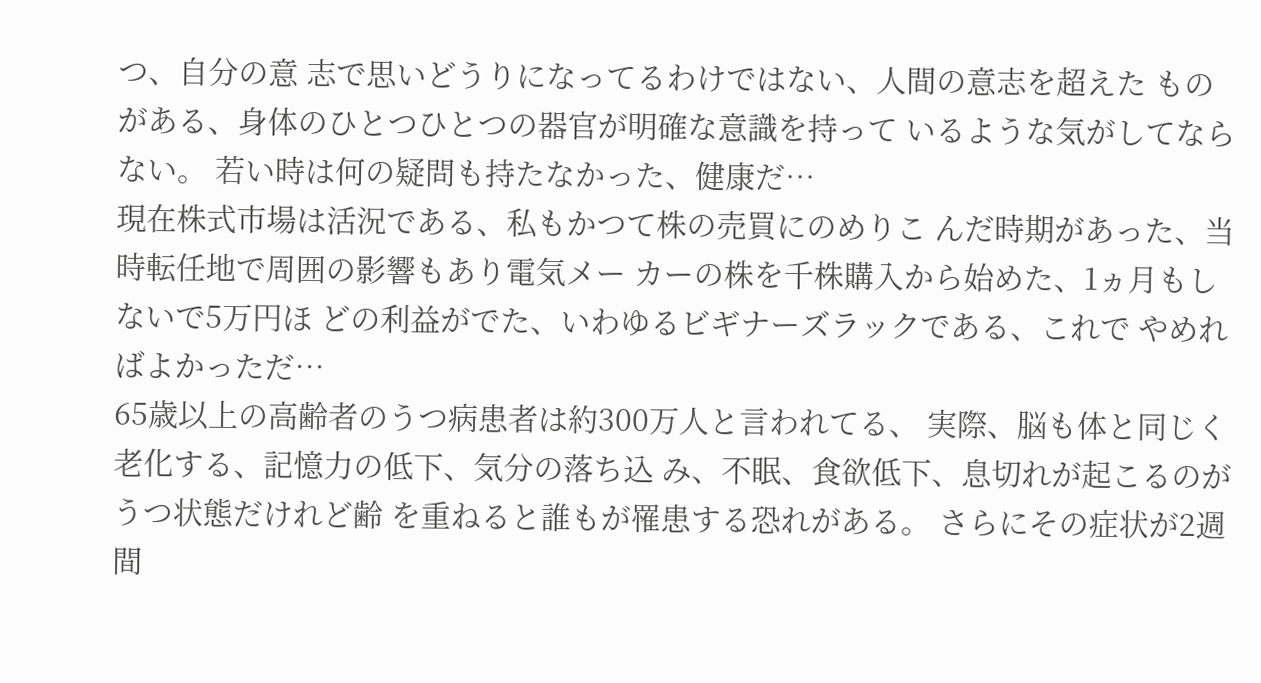つ、自分の意 志で思いどうりになってるわけではない、人間の意志を超えた ものがある、身体のひとつひとつの器官が明確な意識を持って いるような気がしてならない。 若い時は何の疑問も持たなかった、健康だ…
現在株式市場は活況である、私もかつて株の売買にのめりこ んだ時期があった、当時転任地で周囲の影響もあり電気メー カーの株を千株購入から始めた、1ヵ月もしないで5万円ほ どの利益がでた、いわゆるビギナーズラックである、これで やめればよかっただ…
65歳以上の高齢者のうつ病患者は約300万人と言われてる、 実際、脳も体と同じく老化する、記憶力の低下、気分の落ち込 み、不眠、食欲低下、息切れが起こるのがうつ状態だけれど齢 を重ねると誰もが罹患する恐れがある。 さらにその症状が2週間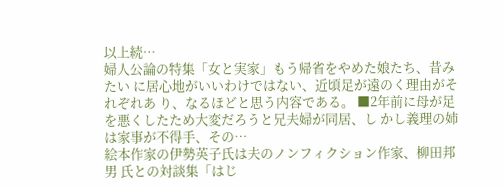以上続…
婦人公論の特集「女と実家」もう帰省をやめた娘たち、昔みたい に居心地がいいわけではない、近頃足が遠のく理由がそれぞれあ り、なるほどと思う内容である。 ■2年前に母が足を悪くしたため大変だろうと兄夫婦が同居、し かし義理の姉は家事が不得手、その…
絵本作家の伊勢英子氏は夫のノンフィクション作家、柳田邦男 氏との対談集「はじ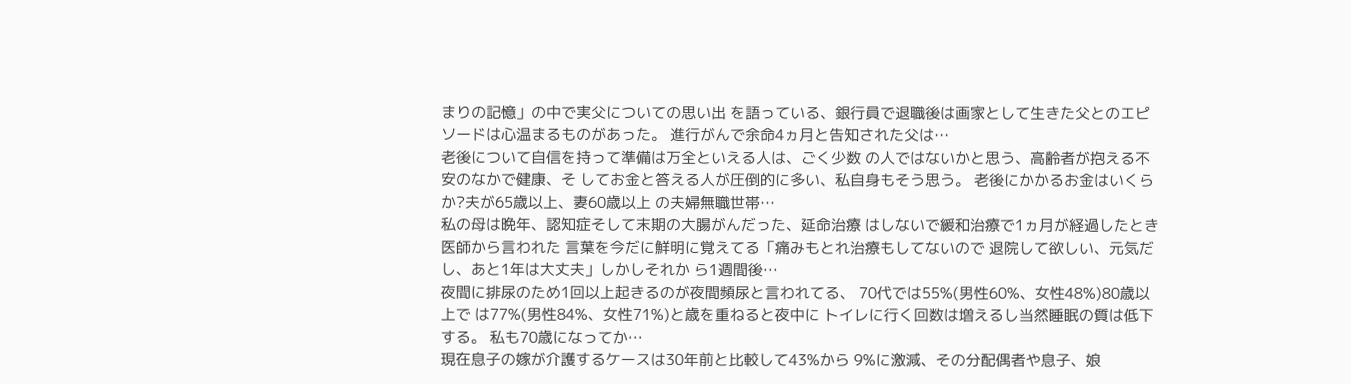まりの記憶」の中で実父についての思い出 を語っている、銀行員で退職後は画家として生きた父とのエピ ソードは心温まるものがあった。 進行がんで余命4ヵ月と告知された父は…
老後について自信を持って準備は万全といえる人は、ごく少数 の人ではないかと思う、高齢者が抱える不安のなかで健康、そ してお金と答える人が圧倒的に多い、私自身もそう思う。 老後にかかるお金はいくらか?夫が65歳以上、妻60歳以上 の夫婦無職世帯…
私の母は晩年、認知症そして末期の大腸がんだった、延命治療 はしないで緩和治療で1ヵ月が経過したとき医師から言われた 言葉を今だに鮮明に覚えてる「痛みもとれ治療もしてないので 退院して欲しい、元気だし、あと1年は大丈夫」しかしそれか ら1週間後…
夜間に排尿のため1回以上起きるのが夜間頻尿と言われてる、 70代では55%(男性60%、女性48%)80歳以上で は77%(男性84%、女性71%)と歳を重ねると夜中に トイレに行く回数は増えるし当然睡眠の質は低下する。 私も70歳になってか…
現在息子の嫁が介護するケースは30年前と比較して43%から 9%に激減、その分配偶者や息子、娘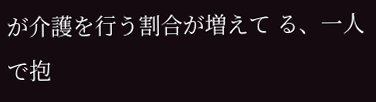が介護を行う割合が増えて る、一人で抱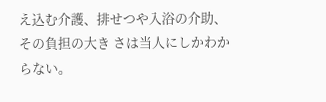え込む介護、排せつや入浴の介助、その負担の大き さは当人にしかわからない。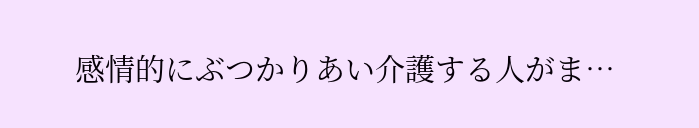感情的にぶつかりあい介護する人がま…